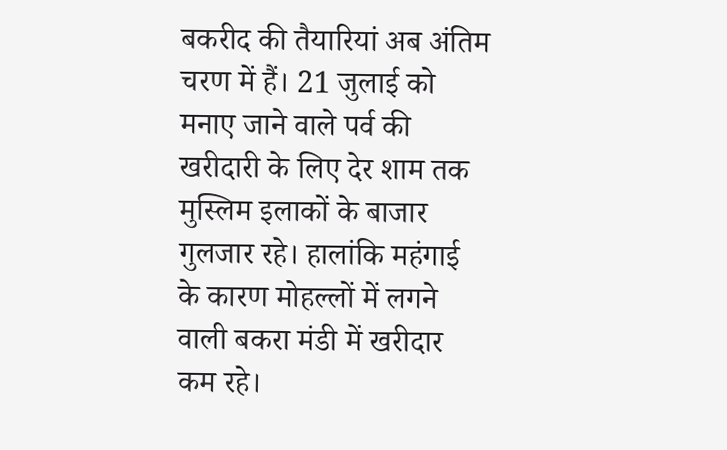बकरीद की तैयारियां अब अंतिम चरण में हैं। 21 जुलाई को मनाए जाने वाले पर्व की खरीदारी के लिए देर शाम तक मुस्लिम इलाकों के बाजार गुलजार रहे। हालांकि महंगाई के कारण मोहल्लों में लगने वाली बकरा मंडी में खरीदार कम रहे।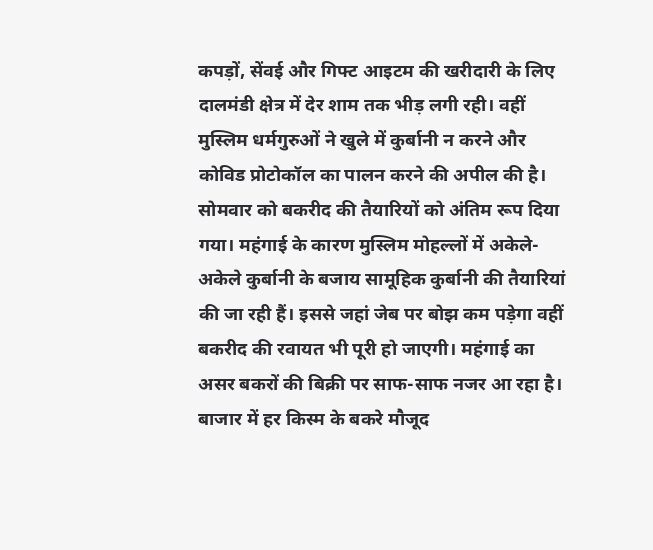कपड़ों, सेंवई और गिफ्ट आइटम की खरीदारी के लिए दालमंडी क्षेत्र में देर शाम तक भीड़ लगी रही। वहीं मुस्लिम धर्मगुरुओं ने खुले में कुर्बानी न करने और कोविड प्रोटोकॉल का पालन करने की अपील की है।
सोमवार को बकरीद की तैयारियों को अंतिम रूप दिया गया। महंगाई के कारण मुस्लिम मोहल्लों में अकेले-अकेले कुर्बानी के बजाय सामूहिक कुर्बानी की तैयारियां की जा रही हैं। इससे जहां जेब पर बोझ कम पड़ेगा वहीं बकरीद की रवायत भी पूरी हो जाएगी। महंगाई का असर बकरों की बिक्री पर साफ-साफ नजर आ रहा है। बाजार में हर किस्म के बकरे मौजूद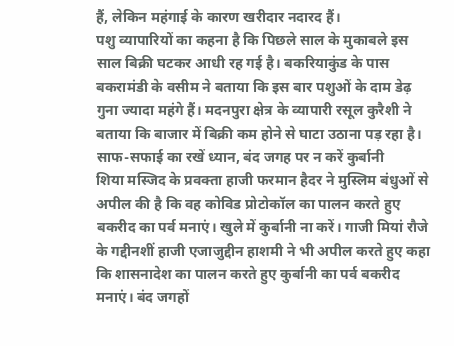हैं, लेकिन महंगाई के कारण खरीदार नदारद हैं।
पशु व्यापारियों का कहना है कि पिछले साल के मुकाबले इस साल बिक्री घटकर आधी रह गई है। बकरियाकुंड के पास बकरामंडी के वसीम ने बताया कि इस बार पशुओं के दाम डेढ़ गुना ज्यादा महंगे हैं। मदनपुरा क्षेत्र के व्यापारी रसूल कुरैशी ने बताया कि बाजार में बिक्री कम होने से घाटा उठाना पड़ रहा है।
साफ-सफाई का रखें ध्यान, बंद जगह पर न करें कुर्बानी
शिया मस्जिद के प्रवक्ता हाजी फरमान हैदर ने मुस्लिम बंधुओं से अपील की है कि वह कोविड प्रोटोकॉल का पालन करते हुए बकरीद का पर्व मनाएं। खुले में कुर्बानी ना करें। गाजी मियां रौजे के गद्दीनशीं हाजी एजाजुद्दीन हाशमी ने भी अपील करते हुए कहा कि शासनादेश का पालन करते हुए कुर्बानी का पर्व बकरीद मनाएं। बंद जगहों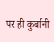पर ही कुर्बानी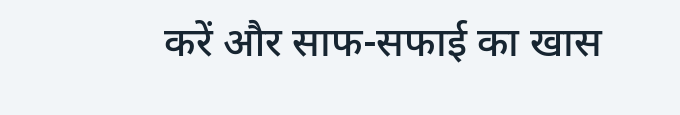करें और साफ-सफाई का खास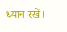ध्यान रखें।